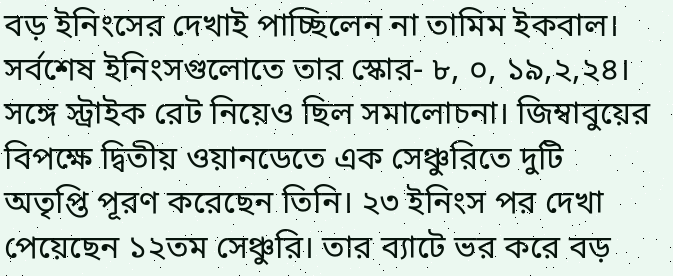বড় ইনিংসের দেখাই পাচ্ছিলেন না তামিম ইকবাল। সর্বশেষ ইনিংসগুলোতে তার স্কোর- ৮, ০, ১৯,২,২৪। সঙ্গে স্ট্রাইক রেট নিয়েও ছিল সমালোচনা। জিম্বাবুয়ের বিপক্ষে দ্বিতীয় ওয়ানডেতে এক সেঞ্চুরিতে দুটি অতৃপ্তি পূরণ করেছেন তিনি। ২৩ ইনিংস পর দেখা পেয়েছেন ১২তম সেঞ্চুরি। তার ব্যাটে ভর করে বড়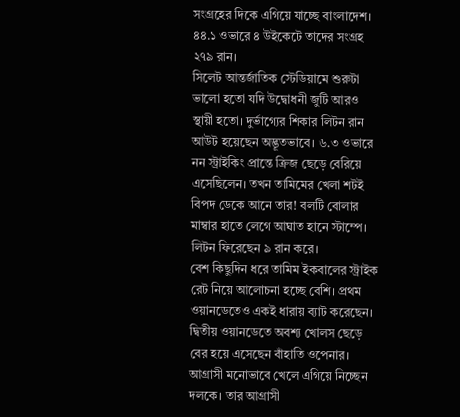সংগ্রহের দিকে এগিয়ে যাচ্ছে বাংলাদেশ। ৪৪.১ ওভারে ৪ উইকেটে তাদের সংগ্রহ ২৭৯ রান।
সিলেট আন্তর্জাতিক স্টেডিয়ামে শুরুটা ভালো হতো যদি উদ্বোধনী জুটি আরও স্থায়ী হতো। দুর্ভাগ্যের শিকার লিটন রান আউট হয়েছেন অদ্ভূতভাবে। ৬.৩ ওভারে নন স্ট্রাইকিং প্রান্তে ক্রিজ ছেড়ে বেরিয়ে এসেছিলেন। তখন তামিমের খেলা শটই বিপদ ডেকে আনে তার! বলটি বোলার মাম্বার হাতে লেগে আঘাত হানে স্টাম্পে। লিটন ফিরেছেন ৯ রান করে।
বেশ কিছুদিন ধরে তামিম ইকবালের স্ট্রাইক রেট নিয়ে আলোচনা হচ্ছে বেশি। প্রথম ওয়ানডেতেও একই ধারায় ব্যাট করেছেন। দ্বিতীয় ওয়ানডেতে অবশ্য খোলস ছেড়ে বের হয়ে এসেছেন বাঁহাতি ওপেনার। আগ্রাসী মনোভাবে খেলে এগিয়ে নিচ্ছেন দলকে। তার আগ্রাসী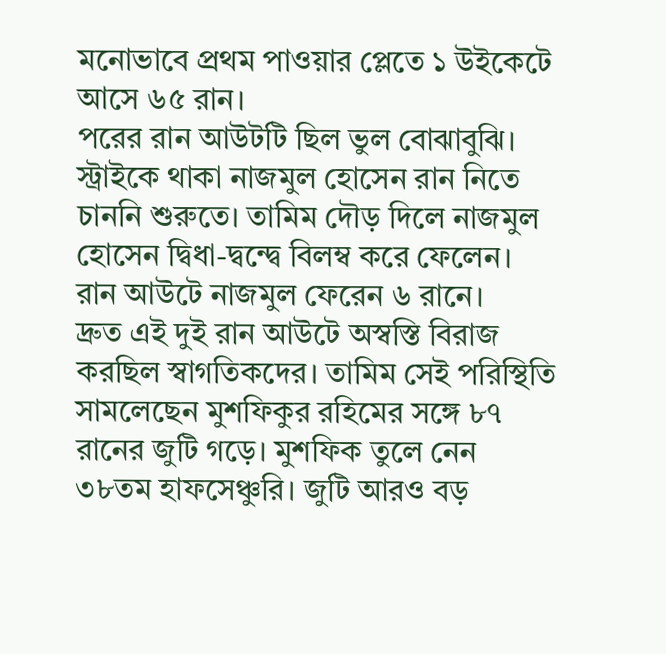মনোভাবে প্রথম পাওয়ার প্লেতে ১ উইকেটে আসে ৬৫ রান।
পরের রান আউটটি ছিল ভুল বোঝাবুঝি। স্ট্রাইকে থাকা নাজমুল হোসেন রান নিতে চাননি শুরুতে। তামিম দৌড় দিলে নাজমুল হোসেন দ্বিধা-দ্বন্দ্বে বিলম্ব করে ফেলেন। রান আউটে নাজমুল ফেরেন ৬ রানে।
দ্রুত এই দুই রান আউটে অস্বস্তি বিরাজ করছিল স্বাগতিকদের। তামিম সেই পরিস্থিতি সামলেছেন মুশফিকুর রহিমের সঙ্গে ৮৭ রানের জুটি গড়ে। মুশফিক তুলে নেন ৩৮তম হাফসেঞ্চুরি। জুটি আরও বড়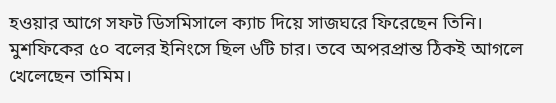হওয়ার আগে সফট ডিসমিসালে ক্যাচ দিয়ে সাজঘরে ফিরেছেন তিনি। মুশফিকের ৫০ বলের ইনিংসে ছিল ৬টি চার। তবে অপরপ্রান্ত ঠিকই আগলে খেলেছেন তামিম।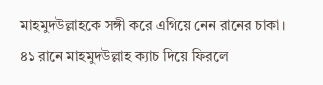মাহমুদউল্লাহকে সঙ্গী করে এগিয়ে নেন রানের চাকা। ৪১ রানে মাহমুদউল্লাহ ক্যাচ দিয়ে ফিরলে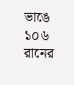ভাঙে ১০৬ রানের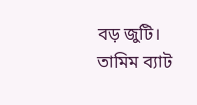বড় জুটি। তামিম ব্যাট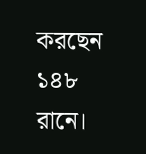করছেন ১৪৮ রানে।